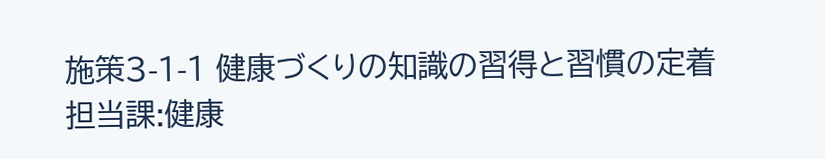施策3-1-1 健康づくりの知識の習得と習慣の定着
担当課:健康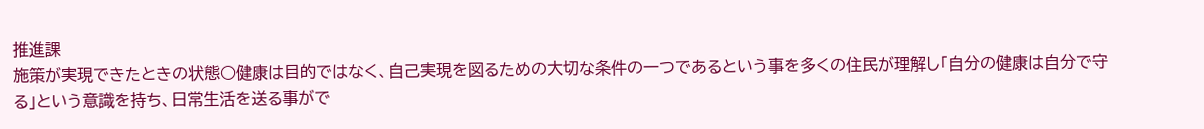推進課
施策が実現できたときの状態○健康は目的ではなく、自己実現を図るための大切な条件の一つであるという事を多くの住民が理解し「自分の健康は自分で守る」という意識を持ち、日常生活を送る事がで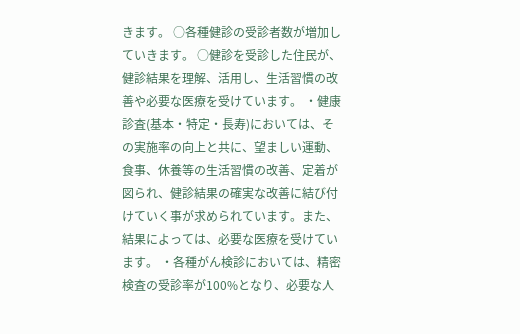きます。 ○各種健診の受診者数が増加していきます。 ○健診を受診した住民が、健診結果を理解、活用し、生活習慣の改善や必要な医療を受けています。 ・健康診査(基本・特定・長寿)においては、その実施率の向上と共に、望ましい運動、食事、休養等の生活習慣の改善、定着が図られ、健診結果の確実な改善に結び付けていく事が求められています。また、結果によっては、必要な医療を受けています。 ・各種がん検診においては、精密検査の受診率が100%となり、必要な人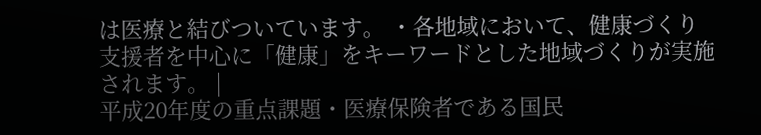は医療と結びついています。 ・各地域において、健康づくり支援者を中心に「健康」をキーワードとした地域づくりが実施されます。 |
平成20年度の重点課題・医療保険者である国民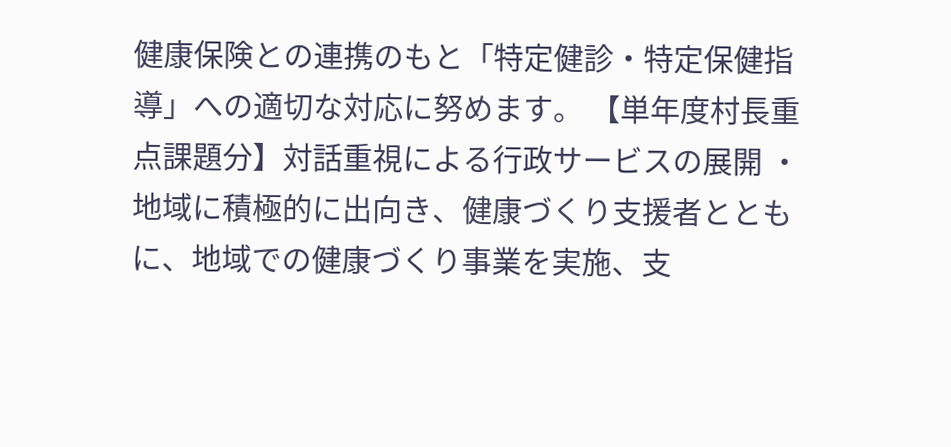健康保険との連携のもと「特定健診・特定保健指導」への適切な対応に努めます。 【単年度村長重点課題分】対話重視による行政サービスの展開 ・地域に積極的に出向き、健康づくり支援者とともに、地域での健康づくり事業を実施、支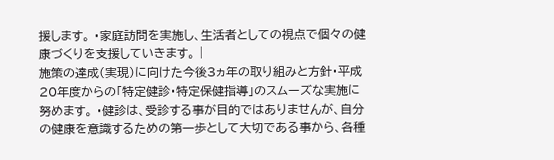援します。 ・家庭訪問を実施し、生活者としての視点で個々の健康づくりを支援していきます。 |
施策の達成(実現)に向けた今後3ヵ年の取り組みと方針・平成20年度からの「特定健診・特定保健指導」のスムーズな実施に努めます。 ・健診は、受診する事が目的ではありませんが、自分の健康を意識するための第一歩として大切である事から、各種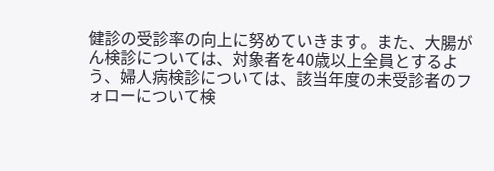健診の受診率の向上に努めていきます。また、大腸がん検診については、対象者を40歳以上全員とするよう、婦人病検診については、該当年度の未受診者のフォローについて検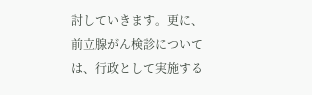討していきます。更に、前立腺がん検診については、行政として実施する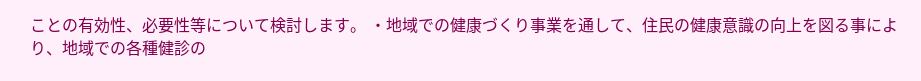ことの有効性、必要性等について検討します。 ・地域での健康づくり事業を通して、住民の健康意識の向上を図る事により、地域での各種健診の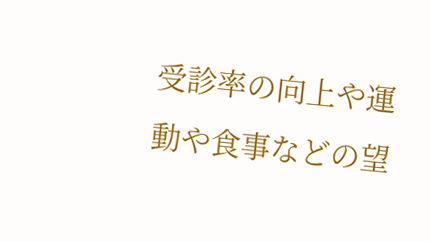受診率の向上や運動や食事などの望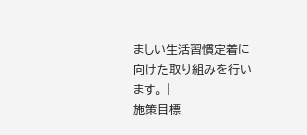ましい生活習慣定着に向けた取り組みを行います。 |
施策目標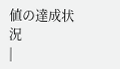値の達成状況
|